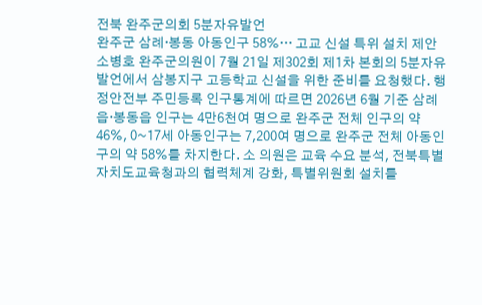전북 완주군의회 5분자유발언
완주군 삼례·봉동 아동인구 58%… 고교 신설 특위 설치 제안
소병호 완주군의원이 7월 21일 제302회 제1차 본회의 5분자유발언에서 삼봉지구 고등학교 신설을 위한 준비를 요청했다. 행정안전부 주민등록 인구통계에 따르면 2026년 6월 기준 삼례읍·봉동읍 인구는 4만6천여 명으로 완주군 전체 인구의 약 46%, 0~17세 아동인구는 7,200여 명으로 완주군 전체 아동인구의 약 58%를 차지한다. 소 의원은 교육 수요 분석, 전북특별자치도교육청과의 협력체계 강화, 특별위원회 설치를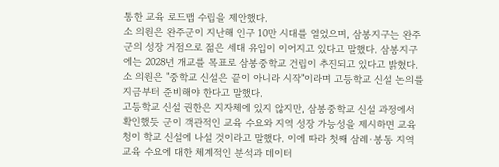통한 교육 로드맵 수립을 제안했다.
소 의원은 완주군이 지난해 인구 10만 시대를 열었으며, 삼봉지구는 완주군의 성장 거점으로 젊은 세대 유입이 이어지고 있다고 말했다. 삼봉지구에는 2028년 개교를 목표로 삼봉중학교 건립이 추진되고 있다고 밝혔다. 소 의원은 "중학교 신설은 끝이 아니라 시작"이라며 고등학교 신설 논의를 지금부터 준비해야 한다고 말했다.
고등학교 신설 권한은 지자체에 있지 않지만, 삼봉중학교 신설 과정에서 확인했듯 군이 객관적인 교육 수요와 지역 성장 가능성을 제시하면 교육청이 학교 신설에 나설 것이라고 말했다. 이에 따라 첫째 삼례·봉동 지역 교육 수요에 대한 체계적인 분석과 데이터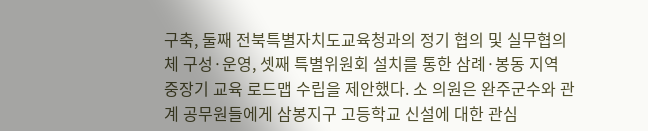구축, 둘째 전북특별자치도교육청과의 정기 협의 및 실무협의체 구성·운영, 셋째 특별위원회 설치를 통한 삼례·봉동 지역 중장기 교육 로드맵 수립을 제안했다. 소 의원은 완주군수와 관계 공무원들에게 삼봉지구 고등학교 신설에 대한 관심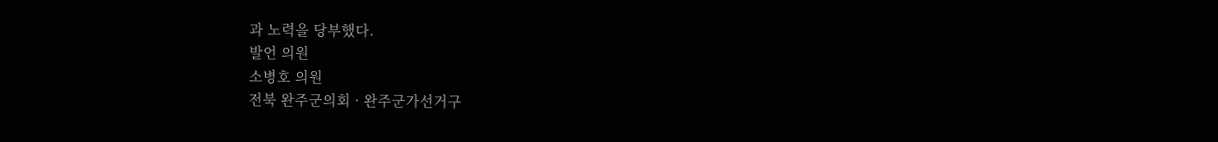과 노력을 당부했다.
발언 의원
소병호 의원
전북 완주군의회 · 완주군가선거구